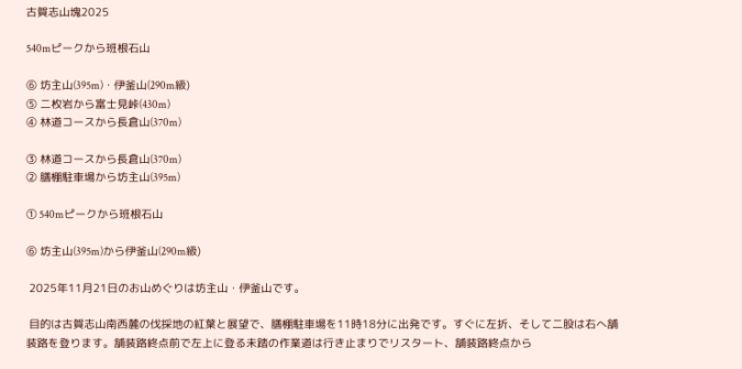古賀志山塊2025

540mピークから班根石山

⑥ 坊主山(395m)・伊釜山(290m級)
⑤ 二枚岩から富士見峠(430m)
④ 林道コースから長倉山(370m)

③ 林道コースから長倉山(370m)
② 膳棚駐車場から坊主山(395m)

① 540mピークから班根石山

⑥ 坊主山(395m)から伊釜山(290m級)

 2025年11月21日のお山めぐりは坊主山・伊釜山です。

 目的は古賀志山南西麓の伐採地の紅葉と展望で、膳棚駐車場を11時18分に出発です。すぐに左折、そして二股は右へ舗装路を登ります。舗装路終点前で左上に登る未踏の作業道は行き止まりでリスタート、舗装路終点から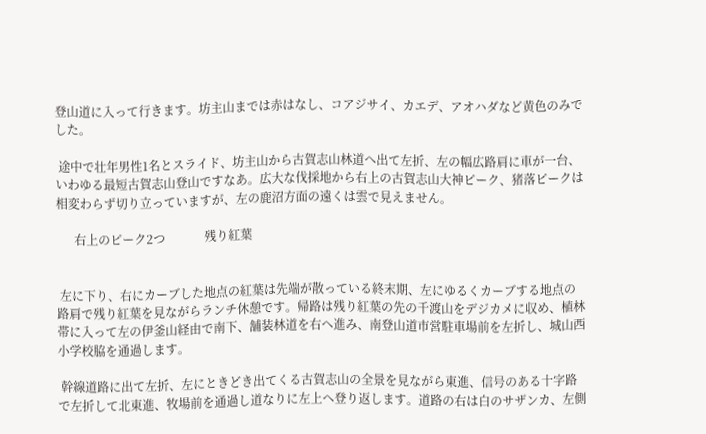登山道に入って行きます。坊主山までは赤はなし、コアジサイ、カエデ、アオハダなど黄色のみでした。

 途中で壮年男性1名とスライド、坊主山から古賀志山林道へ出て左折、左の幅広路肩に車が一台、いわゆる最短古賀志山登山ですなあ。広大な伐採地から右上の古賀志山大神ピーク、猪落ピークは相変わらず切り立っていますが、左の鹿沼方面の遠くは雲で見えません。

      右上のピーク2つ             残り紅葉


 左に下り、右にカーブした地点の紅葉は先端が散っている終末期、左にゆるくカーブする地点の路肩で残り紅葉を見ながらランチ休憩です。帰路は残り紅葉の先の千渡山をデジカメに収め、植林帯に入って左の伊釜山経由で南下、舗装林道を右へ進み、南登山道市営駐車場前を左折し、城山西小学校脇を通過します。

 幹線道路に出て左折、左にときどき出てくる古賀志山の全景を見ながら東進、信号のある十字路で左折して北東進、牧場前を通過し道なりに左上へ登り返します。道路の右は白のサザンカ、左側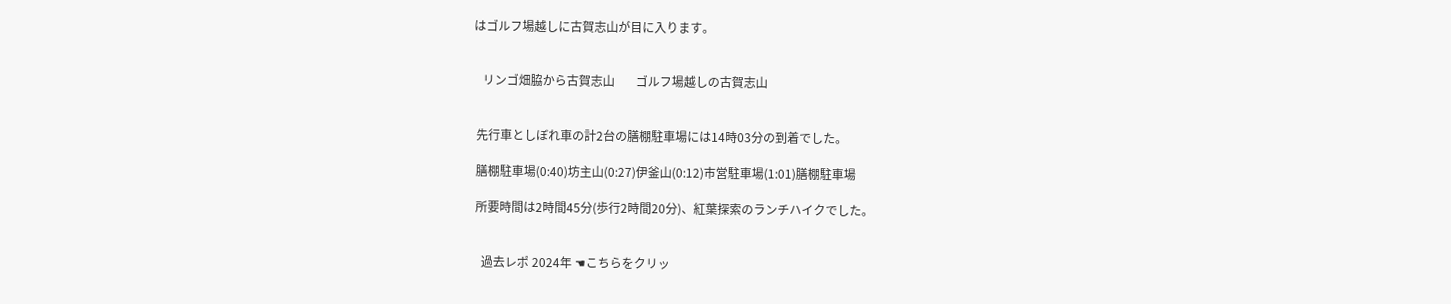はゴルフ場越しに古賀志山が目に入ります。


   リンゴ畑脇から古賀志山       ゴルフ場越しの古賀志山


 先行車としぼれ車の計2台の膳棚駐車場には14時03分の到着でした。

 膳棚駐車場(0:40)坊主山(0:27)伊釜山(0:12)市営駐車場(1:01)膳棚駐車場

 所要時間は2時間45分(歩行2時間20分)、紅葉探索のランチハイクでした。


   過去レポ 2024年 ☚こちらをクリッ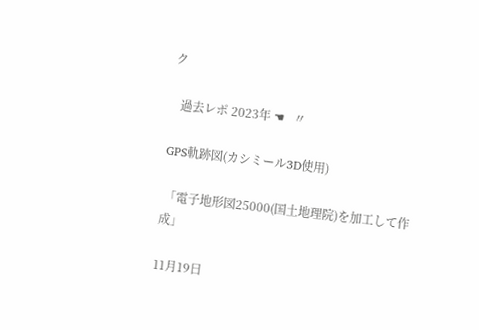ク

   過去レポ 2023年 ☚   〃

GPS軌跡図(カシミール3D使用)

 「電子地形図25000(国土地理院)を加工して作成」

11月19日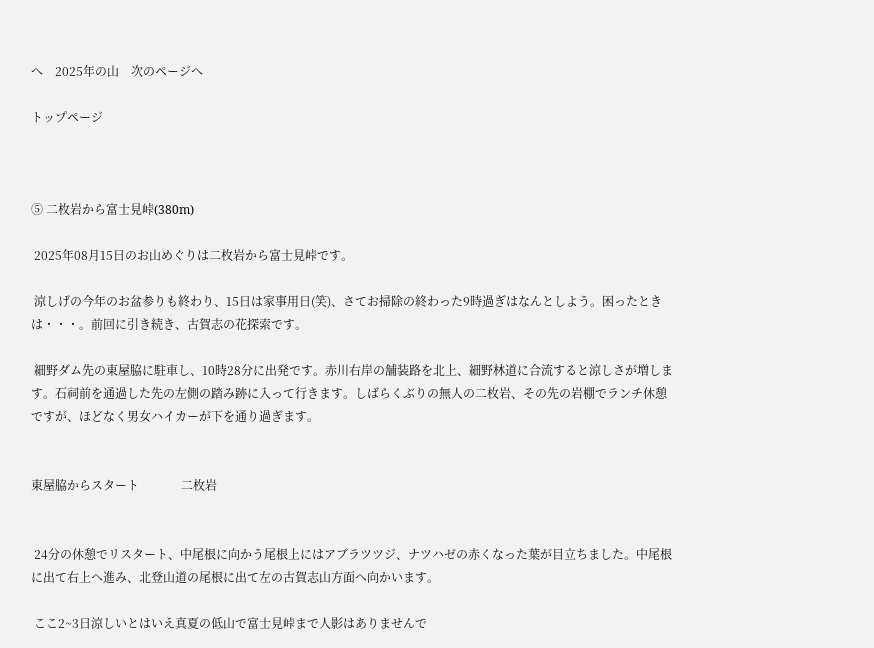へ    2025年の山    次のページへ

トップページ



⑤ 二枚岩から富士見峠(380m)

 2025年08月15日のお山めぐりは二枚岩から富士見峠です。

 涼しげの今年のお盆参りも終わり、15日は家事用日(笑)、さてお掃除の終わった9時過ぎはなんとしよう。困ったときは・・・。前回に引き続き、古賀志の花探索です。

 細野ダム先の東屋脇に駐車し、10時28分に出発です。赤川右岸の舗装路を北上、細野林道に合流すると涼しさが増します。石祠前を通過した先の左側の踏み跡に入って行きます。しばらくぶりの無人の二枚岩、その先の岩棚でランチ休憩ですが、ほどなく男女ハイカーが下を通り過ぎます。


東屋脇からスタート              二枚岩


 24分の休憩でリスタート、中尾根に向かう尾根上にはアブラツツジ、ナツハゼの赤くなった葉が目立ちました。中尾根に出て右上へ進み、北登山道の尾根に出て左の古賀志山方面へ向かいます。

 ここ2~3日涼しいとはいえ真夏の低山で富士見峠まで人影はありませんで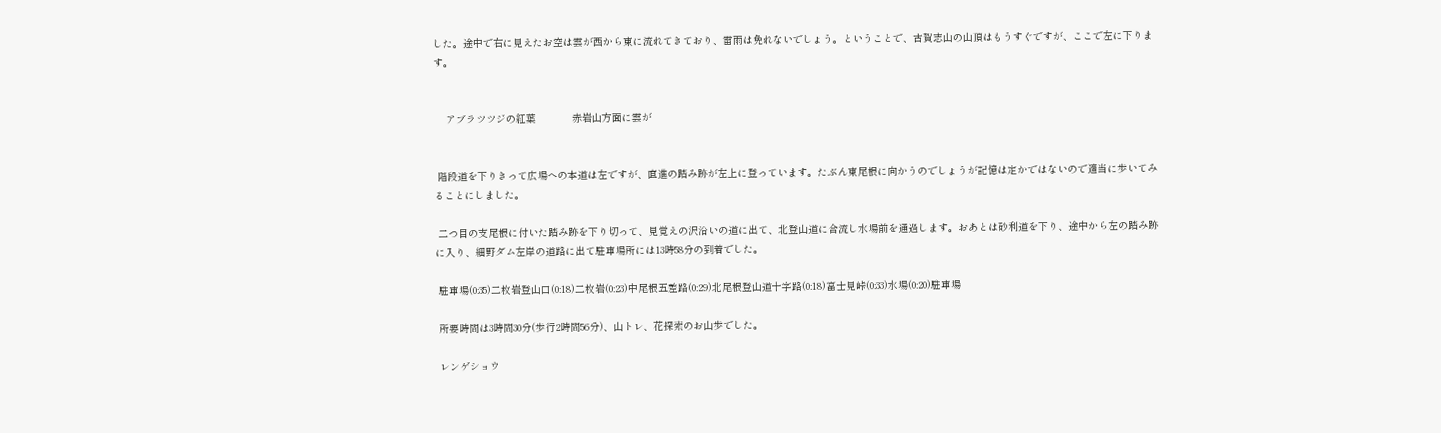した。途中で右に見えたお空は雲が西から東に流れてきており、雷雨は免れないでしょう。ということで、古賀志山の山頂はもうすぐですが、ここで左に下ります。


    アブラツツジの紅葉            赤岩山方面に雲が


 階段道を下りきって広場への本道は左ですが、直進の踏み跡が左上に登っています。たぶん東尾根に向かうのでしょうが記憶は定かではないので適当に歩いてみることにしました。

 二つ目の支尾根に付いた踏み跡を下り切って、見覚えの沢沿いの道に出て、北登山道に合流し水場前を通過します。おあとは砂利道を下り、途中から左の踏み跡に入り、細野ダム左岸の道路に出て駐車場所には13時58分の到着でした。

 駐車場(0:35)二枚岩登山口(0:18)二枚岩(0:23)中尾根五差路(0:29)北尾根登山道十字路(0:18)富士見峠(0:33)水場(0:20)駐車場

 所要時間は3時間30分(歩行2時間56分)、山トレ、花探索のお山歩でした。

 レンゲショウ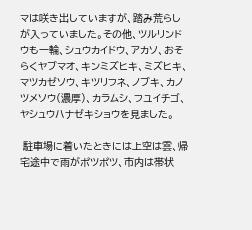マは咲き出していますが、踏み荒らしが入っていました。その他、ツルリンドウも一輪、シュウカイドウ、アカソ、おそらくヤブマオ、キンミズヒキ、ミズヒキ、マツカゼソウ、キツリフネ、ノブキ、カノツメソウ(濃厚)、カラムシ、フユイチゴ、ヤシュウハナゼキショウを見ました。

 駐車場に着いたときには上空は雲、帰宅途中で雨がポツポツ、市内は帯状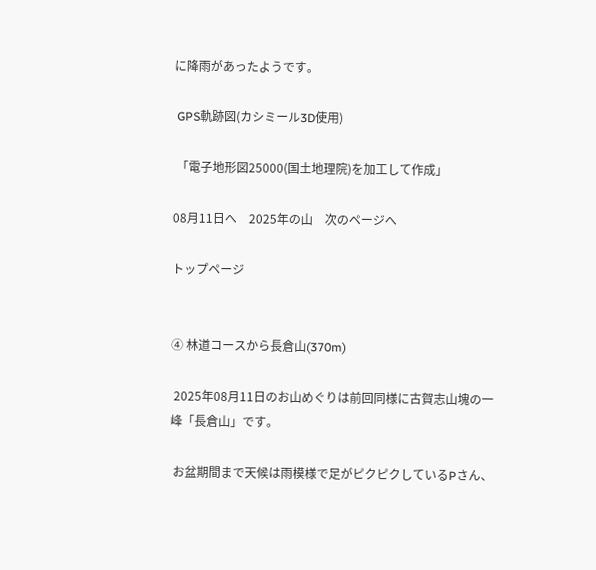に降雨があったようです。

 GPS軌跡図(カシミール3D使用)

 「電子地形図25000(国土地理院)を加工して作成」

08月11日へ    2025年の山    次のページへ

トップページ


④ 林道コースから長倉山(370m)

 2025年08月11日のお山めぐりは前回同様に古賀志山塊の一峰「長倉山」です。

 お盆期間まで天候は雨模様で足がピクピクしているPさん、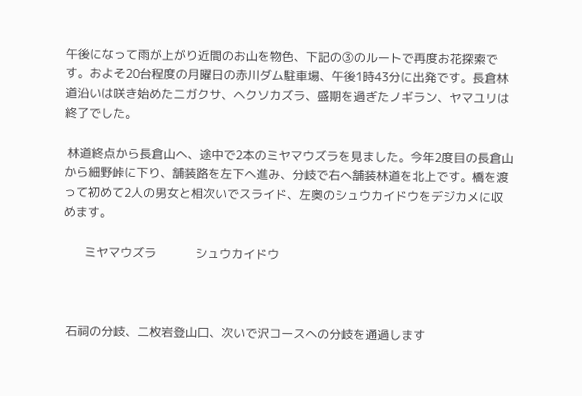午後になって雨が上がり近間のお山を物色、下記の③のルートで再度お花探索です。およそ20台程度の月曜日の赤川ダム駐車場、午後1時43分に出発です。長倉林道沿いは咲き始めたニガクサ、ヘクソカズラ、盛期を過ぎたノギラン、ヤマユリは終了でした。

 林道終点から長倉山へ、途中で2本のミヤマウズラを見ました。今年2度目の長倉山から細野峠に下り、舗装路を左下へ進み、分岐で右へ舗装林道を北上です。橋を渡って初めて2人の男女と相次いでスライド、左奥のシュウカイドウをデジカメに収めます。

       ミヤマウズラ             シュウカイドウ



 石祠の分岐、二枚岩登山口、次いで沢コースへの分岐を通過します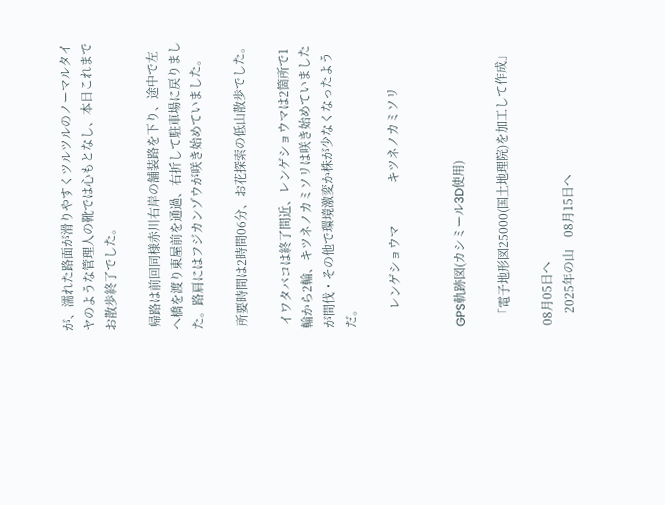が、濡れた路面が滑りやすくツルツルのノーマルタイヤのような管理人の靴では心もとなし、本日これまでお散歩終了でした。

 帰路は前回同様赤川右岸の舗装路を下り、途中で左へ橋を渡り東屋前を通過、右折して駐車場に戻りました。路肩にはフジカンゾウが咲き始めていました。

 所要時間は2時間06分、お花探索の低山散歩でした。

 イワタバコは終了間近、レンゲショウマは2箇所で1輪から2輪、キツネノカミソリは咲き始めていましたが間伐・その他で環境激変か株が少なくなったようだ。

      レンゲショウマ              キツネノカミソリ


GPS軌跡図(カシミール3D使用)

  「電子地形図25000(国土地理院)を加工して作成」

08月05日へ
    2025年の山    08月15日へ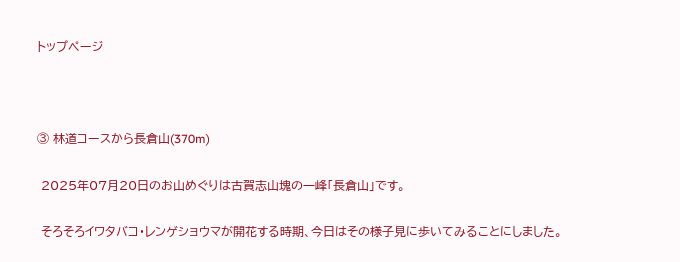トップページ



③ 林道コースから長倉山(370m)

 2025年07月20日のお山めぐりは古賀志山塊の一峰「長倉山」です。

 そろそろイワタバコ・レンゲショウマが開花する時期、今日はその様子見に歩いてみることにしました。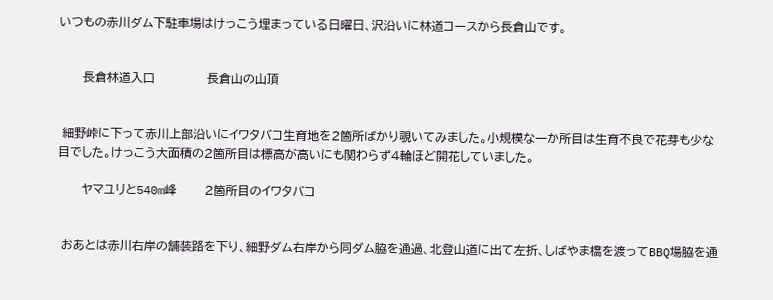いつもの赤川ダム下駐車場はけっこう埋まっている日曜日、沢沿いに林道コースから長倉山です。


      長倉林道入口             長倉山の山頂


 細野峠に下って赤川上部沿いにイワタバコ生育地を2箇所ばかり覗いてみました。小規模な一か所目は生育不良で花芽も少な目でした。けっこう大面積の2箇所目は標高が高いにも関わらず4輪ほど開花していました。

      ヤマユリと540m峰       2箇所目のイワタバコ


 おあとは赤川右岸の舗装路を下り、細野ダム右岸から同ダム脇を通過、北登山道に出て左折、しばやま橋を渡ってBBQ場脇を通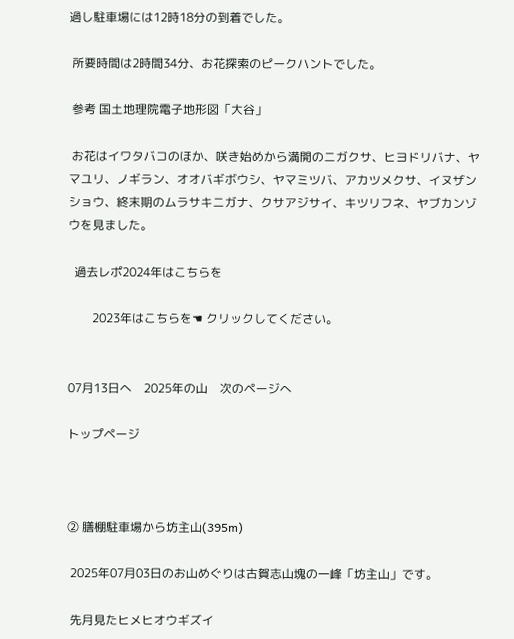過し駐車場には12時18分の到着でした。

 所要時間は2時間34分、お花探索のピークハントでした。

 参考 国土地理院電子地形図「大谷」

 お花はイワタバコのほか、咲き始めから満開のニガクサ、ヒヨドリバナ、ヤマユリ、ノギラン、オオバギボウシ、ヤマミツバ、アカツメクサ、イヌザンショウ、終末期のムラサキニガナ、クサアジサイ、キツリフネ、ヤブカンゾウを見ました。

  過去レポ2024年はこちらを

        2023年はこちらを☚ クリックしてください。


07月13日へ    2025年の山    次のページへ

トップページ



② 膳棚駐車場から坊主山(395m)

 2025年07月03日のお山めぐりは古賀志山塊の一峰「坊主山」です。

 先月見たヒメヒオウギズイ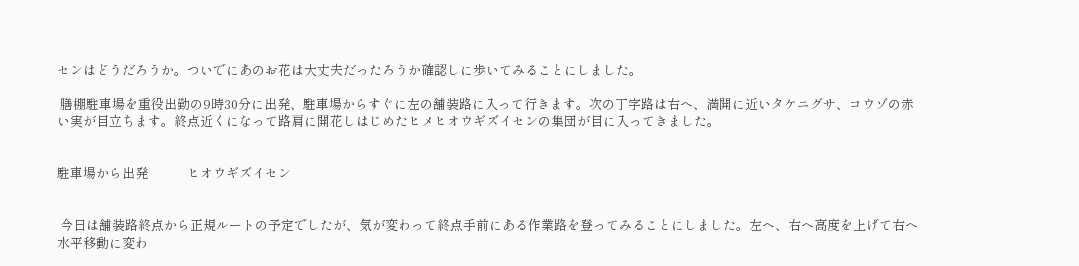センはどうだろうか。ついでにあのお花は大丈夫だったろうか確認しに歩いてみることにしました。

 膳棚駐車場を重役出勤の9時30分に出発、駐車場からすぐに左の舗装路に入って行きます。次の丁字路は右へ、満開に近いタケニグサ、コウゾの赤い実が目立ちます。終点近くになって路肩に開花しはじめたヒメヒオウギズイセンの集団が目に入ってきました。


駐車場から出発             ヒオウギズイセン


 今日は舗装路終点から正規ルートの予定でしたが、気が変わって終点手前にある作業路を登ってみることにしました。左へ、右へ高度を上げて右へ水平移動に変わ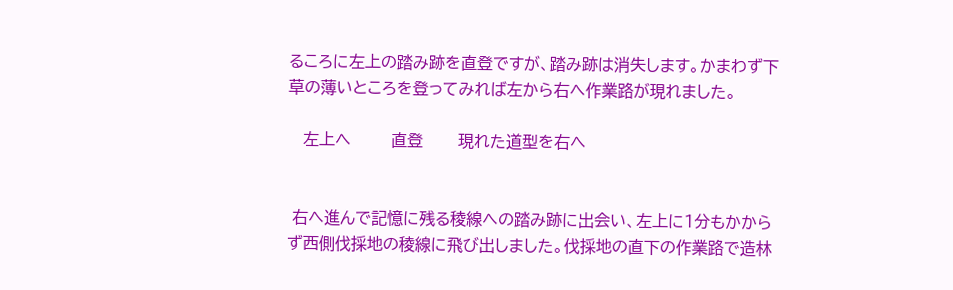るころに左上の踏み跡を直登ですが、踏み跡は消失します。かまわず下草の薄いところを登ってみれば左から右へ作業路が現れました。

   左上へ        直登       現れた道型を右へ


 右へ進んで記憶に残る稜線への踏み跡に出会い、左上に1分もかからず西側伐採地の稜線に飛び出しました。伐採地の直下の作業路で造林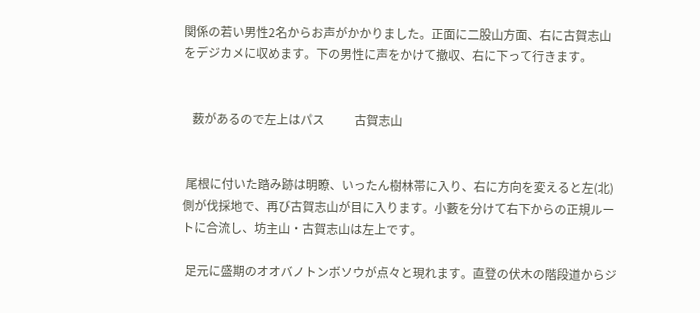関係の若い男性2名からお声がかかりました。正面に二股山方面、右に古賀志山をデジカメに収めます。下の男性に声をかけて撤収、右に下って行きます。


   薮があるので左上はパス          古賀志山


 尾根に付いた踏み跡は明瞭、いったん樹林帯に入り、右に方向を変えると左(北)側が伐採地で、再び古賀志山が目に入ります。小藪を分けて右下からの正規ルートに合流し、坊主山・古賀志山は左上です。

 足元に盛期のオオバノトンボソウが点々と現れます。直登の伏木の階段道からジ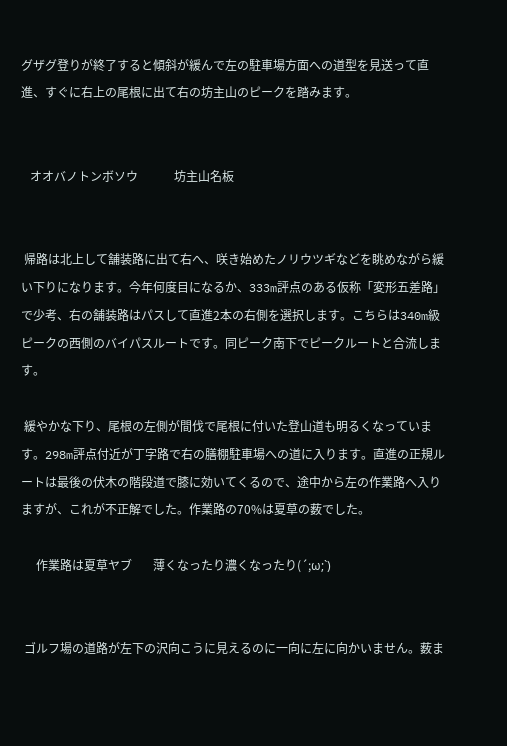グザグ登りが終了すると傾斜が緩んで左の駐車場方面への道型を見送って直進、すぐに右上の尾根に出て右の坊主山のピークを踏みます。


   オオバノトンボソウ            坊主山名板


 帰路は北上して舗装路に出て右へ、咲き始めたノリウツギなどを眺めながら緩い下りになります。今年何度目になるか、333m評点のある仮称「変形五差路」で少考、右の舗装路はパスして直進2本の右側を選択します。こちらは340m級ピークの西側のバイパスルートです。同ピーク南下でピークルートと合流します。

 緩やかな下り、尾根の左側が間伐で尾根に付いた登山道も明るくなっています。298m評点付近が丁字路で右の膳棚駐車場への道に入ります。直進の正規ルートは最後の伏木の階段道で膝に効いてくるので、途中から左の作業路へ入りますが、これが不正解でした。作業路の70%は夏草の薮でした。

     作業路は夏草ヤブ       薄くなったり濃くなったり(´;ω;`)


 ゴルフ場の道路が左下の沢向こうに見えるのに一向に左に向かいません。薮ま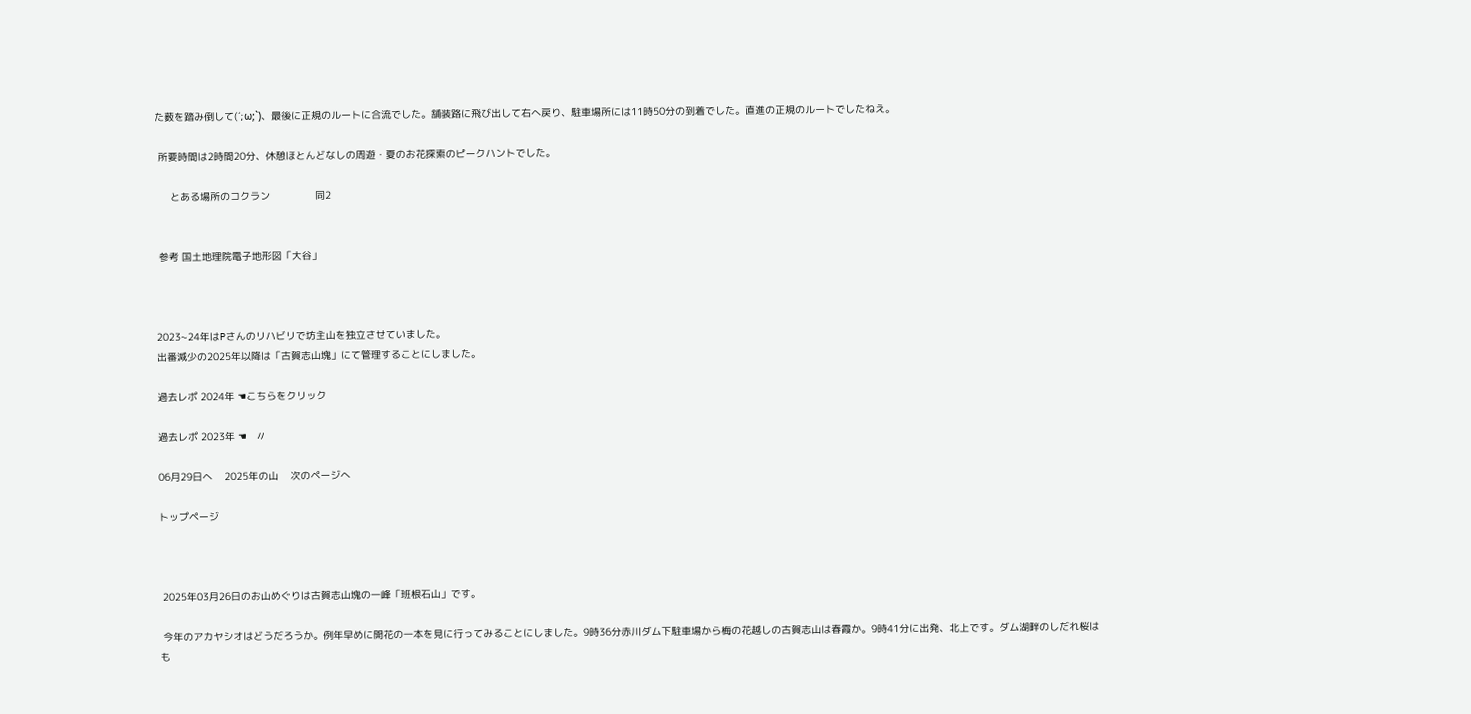た薮を踏み倒して(´;ω;`)、最後に正規のルートに合流でした。舗装路に飛び出して右へ戻り、駐車場所には11時50分の到着でした。直進の正規のルートでしたねえ。

 所要時間は2時間20分、休憩ほとんどなしの周遊・夏のお花探索のピークハントでした。

     とある場所のコクラン               同2


 参考 国土地理院電子地形図「大谷」



2023~24年はPさんのリハビリで坊主山を独立させていました。
出番減少の2025年以降は「古賀志山塊」にて管理することにしました。

過去レポ 2024年 ☚こちらをクリック

過去レポ 2023年 ☚   〃

06月29日へ    2025年の山    次のページへ

トップページ



 2025年03月26日のお山めぐりは古賀志山塊の一峰「班根石山」です。

 今年のアカヤシオはどうだろうか。例年早めに開花の一本を見に行ってみることにしました。9時36分赤川ダム下駐車場から梅の花越しの古賀志山は春霞か。9時41分に出発、北上です。ダム湖畔のしだれ桜はも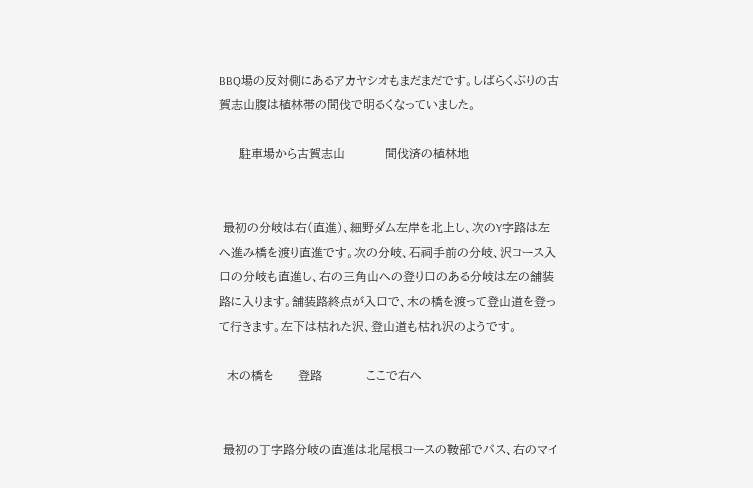BBQ場の反対側にあるアカヤシオもまだまだです。しばらくぶりの古賀志山腹は植林帯の間伐で明るくなっていました。

     駐車場から古賀志山          間伐済の植林地


 最初の分岐は右(直進)、細野ダム左岸を北上し、次のY字路は左へ進み橋を渡り直進です。次の分岐、石祠手前の分岐、沢コース入口の分岐も直進し、右の三角山への登り口のある分岐は左の舗装路に入ります。舗装路終点が入口で、木の橋を渡って登山道を登って行きます。左下は枯れた沢、登山道も枯れ沢のようです。

  木の橋を      登路           ここで右へ


 最初の丁字路分岐の直進は北尾根コースの鞍部でパス、右のマイ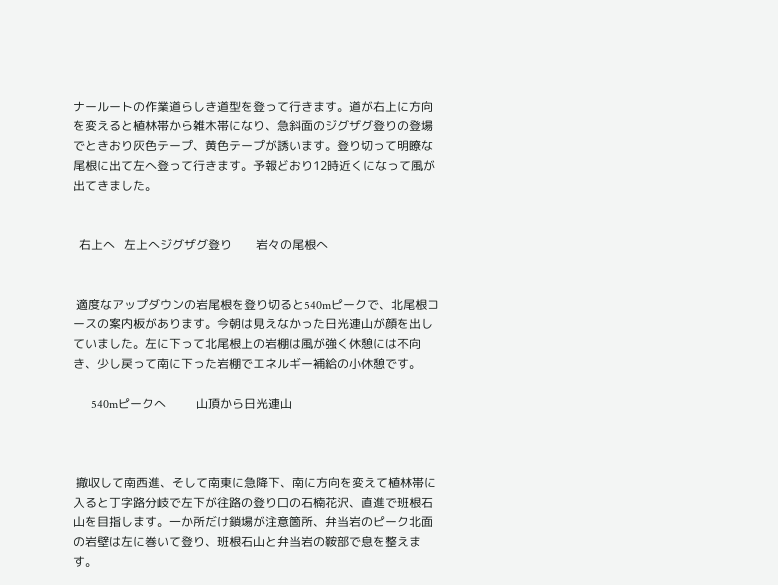ナールートの作業道らしき道型を登って行きます。道が右上に方向を変えると植林帯から雑木帯になり、急斜面のジグザグ登りの登場でときおり灰色テープ、黄色テープが誘います。登り切って明瞭な尾根に出て左へ登って行きます。予報どおり12時近くになって風が出てきました。


  右上へ   左上へジグザグ登り        岩々の尾根へ


 適度なアップダウンの岩尾根を登り切ると540mピークで、北尾根コースの案内板があります。今朝は見えなかった日光連山が顔を出していました。左に下って北尾根上の岩棚は風が強く休憩には不向き、少し戻って南に下った岩棚でエネルギー補給の小休憩です。

      540mピークへ          山頂から日光連山



 撤収して南西進、そして南東に急降下、南に方向を変えて植林帯に入ると丁字路分岐で左下が往路の登り口の石楠花沢、直進で班根石山を目指します。一か所だけ鎖場が注意箇所、弁当岩のピーク北面の岩壁は左に巻いて登り、班根石山と弁当岩の鞍部で息を整えます。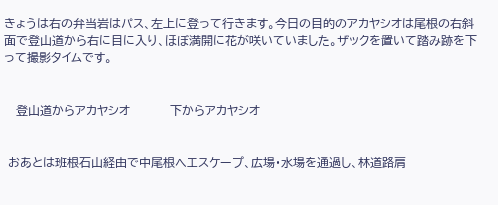きょうは右の弁当岩はパス、左上に登って行きます。今日の目的のアカヤシオは尾根の右斜面で登山道から右に目に入り、ほぼ満開に花が咲いていました。ザックを置いて踏み跡を下って撮影タイムです。


   登山道からアカヤシオ          下からアカヤシオ


 おあとは班根石山経由で中尾根へエスケープ、広場・水場を通過し、林道路肩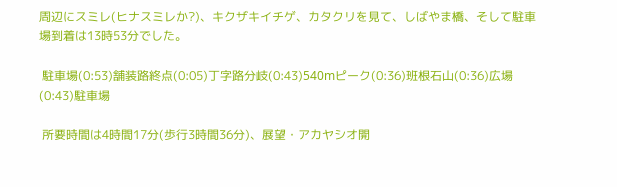周辺にスミレ(ヒナスミレか?)、キクザキイチゲ、カタクリを見て、しばやま橋、そして駐車場到着は13時53分でした。

 駐車場(0:53)舗装路終点(0:05)丁字路分岐(0:43)540mピーク(0:36)班根石山(0:36)広場(0:43)駐車場

 所要時間は4時間17分(歩行3時間36分)、展望・アカヤシオ開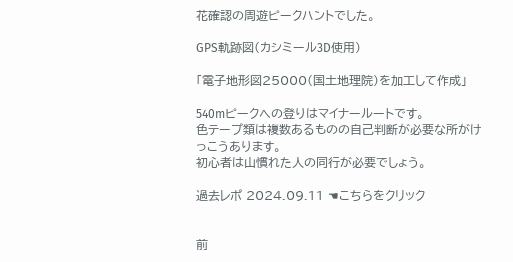花確認の周遊ピークハントでした。

GPS軌跡図(カシミール3D使用)

「電子地形図25000(国土地理院)を加工して作成」

540mピークへの登りはマイナールートです。
色テープ類は複数あるものの自己判断が必要な所がけっこうあります。
初心者は山慣れた人の同行が必要でしょう。

過去レポ 2024.09.11 ☚こちらをクリック


前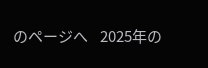のページへ    2025年の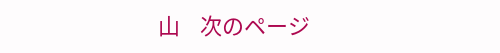山    次のページ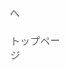へ

トップページ